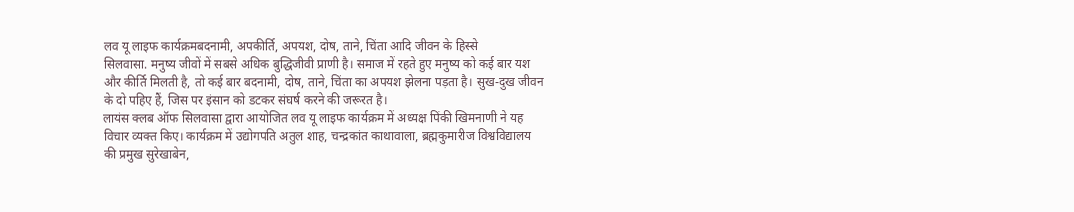लव यू लाइफ कार्यक्रमबदनामी, अपकीर्ति, अपयश, दोष, ताने, चिंता आदि जीवन के हिस्से
सिलवासा. मनुष्य जीवों में सबसे अधिक बुद्धिजीवी प्राणी है। समाज में रहते हुए मनुष्य को कई बार यश और कीर्ति मिलती है, तो कई बार बदनामी, दोष, ताने, चिंता का अपयश झेलना पड़ता है। सुख-दुख जीवन के दो पहिए हैं, जिस पर इंसान को डटकर संघर्ष करने की जरूरत है।
लायंस क्लब ऑफ सिलवासा द्वारा आयोजित लव यू लाइफ कार्यक्रम में अध्यक्ष पिंकी खिमनाणी ने यह विचार व्यक्त किए। कार्यक्रम में उद्योगपति अतुल शाह, चन्द्रकांत काथावाला, ब्रह्मकुमारीज विश्वविद्यालय की प्रमुख सुरेखाबेन,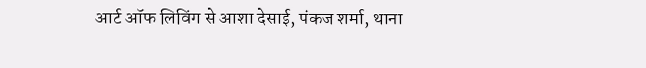आर्ट ऑफ लिविंग से आशा देसाई, पंकज शर्मा, थाना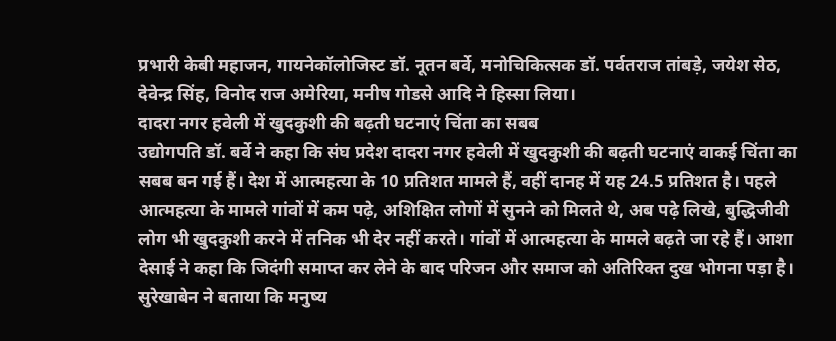प्रभारी केबी महाजन, गायनेकॉलोजिस्ट डॉ. नूतन बर्वे, मनोचिकित्सक डॉ. पर्वतराज तांबड़े, जयेश सेठ, देवेन्द्र सिंह, विनोद राज अमेरिया, मनीष गोडसे आदि ने हिस्सा लिया।
दादरा नगर हवेली में खुदकुशी की बढ़ती घटनाएं चिंता का सबब
उद्योगपति डॉ. बर्वे ने कहा कि संघ प्रदेश दादरा नगर हवेली में खुदकुशी की बढ़ती घटनाएं वाकई चिंता का सबब बन गई हैं। देश में आत्महत्या के 10 प्रतिशत मामले हैं, वहीं दानह में यह 24.5 प्रतिशत है। पहले आत्महत्या के मामले गांवों में कम पढ़े, अशिक्षित लोगों में सुनने को मिलते थे, अब पढ़े लिखे, बुद्धिजीवी लोग भी खुदकुशी करने में तनिक भी देर नहीं करते। गांवों में आत्महत्या के मामले बढ़ते जा रहे हैं। आशा देसाई ने कहा कि जिदंगी समाप्त कर लेने के बाद परिजन और समाज को अतिरिक्त दुख भोगना पड़ा है। सुरेखाबेन ने बताया कि मनुष्य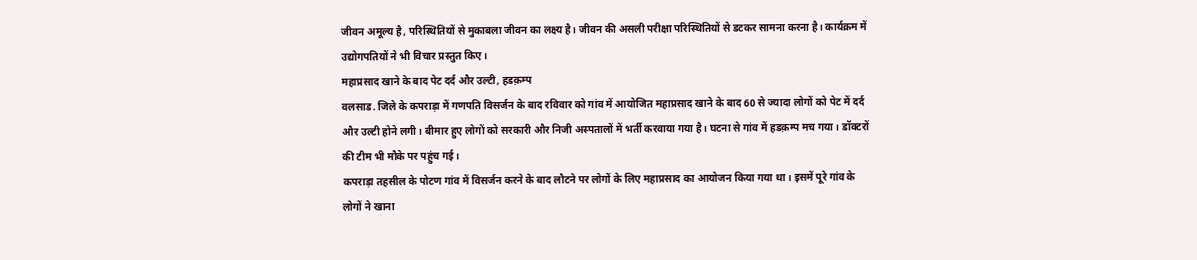जीवन अमूल्य है, परिस्थितियों से मुकाबला जीवन का लक्ष्य है। जीवन की असली परीक्षा परिस्थितियों से डटकर सामना करना है। कार्यक्रम में उद्योगपतियों ने भी विचार प्रस्तुत किए।
महाप्रसाद खाने के बाद पेट दर्द और उल्टी, हडक़म्प
वलसाड. जिले के कपराड़ा में गणपति विसर्जन के बाद रविवार को गांव में आयोजित महाप्रसाद खाने के बाद 60 से ज्यादा लोगों को पेट में दर्द और उल्टी होने लगी। बीमार हुए लोगों को सरकारी और निजी अस्पतालों में भर्ती करवाया गया है। घटना से गांव में हडक़म्प मच गया। डॉक्टरों की टीम भी मौके पर पहुंच गई।
कपराड़ा तहसील के पोटण गांव में विसर्जन करने के बाद लौटने पर लोगों के लिए महाप्रसाद का आयोजन किया गया था। इसमें पूरे गांव के लोगों ने खाना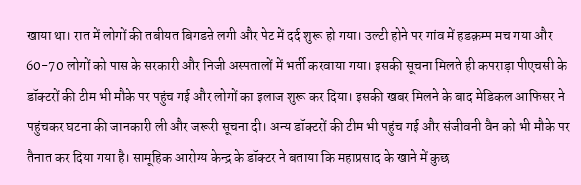खाया था। रात में लोगों की तबीयत बिगडऩे लगी और पेट में दर्द शुरू हो गया। उल्टी होने पर गांव में हडक़म्प मच गया और 60-70 लोगों को पास के सरकारी और निजी अस्पतालों में भर्ती करवाया गया। इसकी सूचना मिलते ही कपराड़ा पीएचसी के डॉक्टरों की टीम भी मौके पर पहुंच गई और लोगों का इलाज शुरू कर दिया। इसकी खबर मिलने के बाद मेडिकल आफिसर ने पहुंचकर घटना की जानकारी ली और जरूरी सूचना दी। अन्य डॉक्टरों की टीम भी पहुंच गई और संजीवनी वैन को भी मौके पर तैनात कर दिया गया है। सामूहिक आरोग्य केन्द्र के डॉक्टर ने बताया कि महाप्रसाद के खाने में कुछ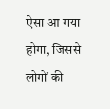ऐसा आ गया होगा, जिससे लोगों की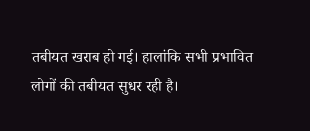तबीयत खराब हो गई। हालांकि सभी प्रभावित लोगों की तबीयत सुधर रही है।